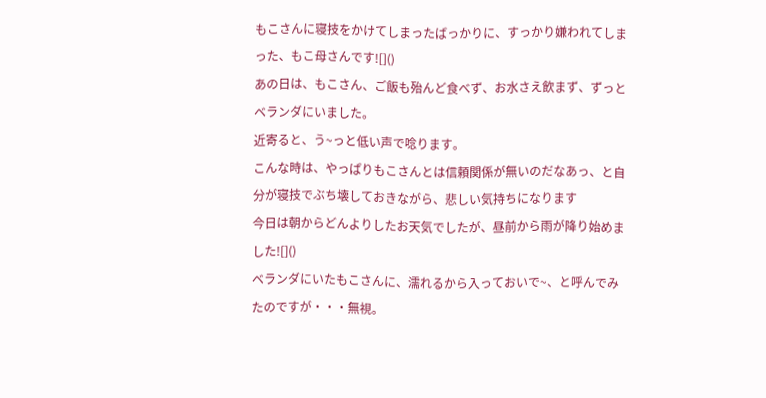もこさんに寝技をかけてしまったばっかりに、すっかり嫌われてしまった、もこ母さんです![]()
あの日は、もこさん、ご飯も殆んど食べず、お水さえ飲まず、ずっとベランダにいました。
近寄ると、う~っと低い声で唸ります。
こんな時は、やっぱりもこさんとは信頼関係が無いのだなあっ、と自分が寝技でぶち壊しておきながら、悲しい気持ちになります
今日は朝からどんよりしたお天気でしたが、昼前から雨が降り始めました![]()
ベランダにいたもこさんに、濡れるから入っておいで~、と呼んでみたのですが・・・無視。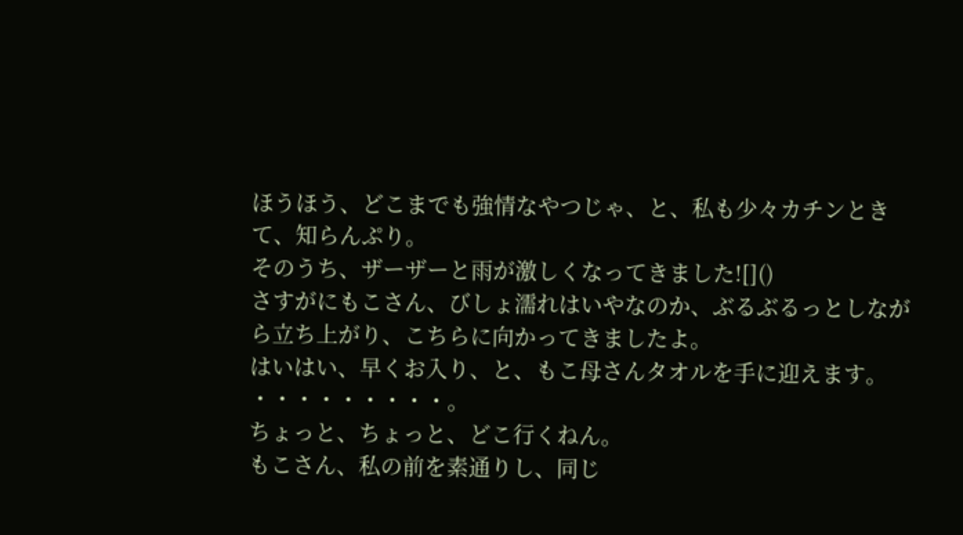ほうほう、どこまでも強情なやつじゃ、と、私も少々カチンときて、知らんぷり。
そのうち、ザーザーと雨が激しくなってきました![]()
さすがにもこさん、びしょ濡れはいやなのか、ぶるぶるっとしながら立ち上がり、こちらに向かってきましたよ。
はいはい、早くお入り、と、もこ母さんタオルを手に迎えます。
・・・・・・・・・。
ちょっと、ちょっと、どこ行くねん。
もこさん、私の前を素通りし、同じ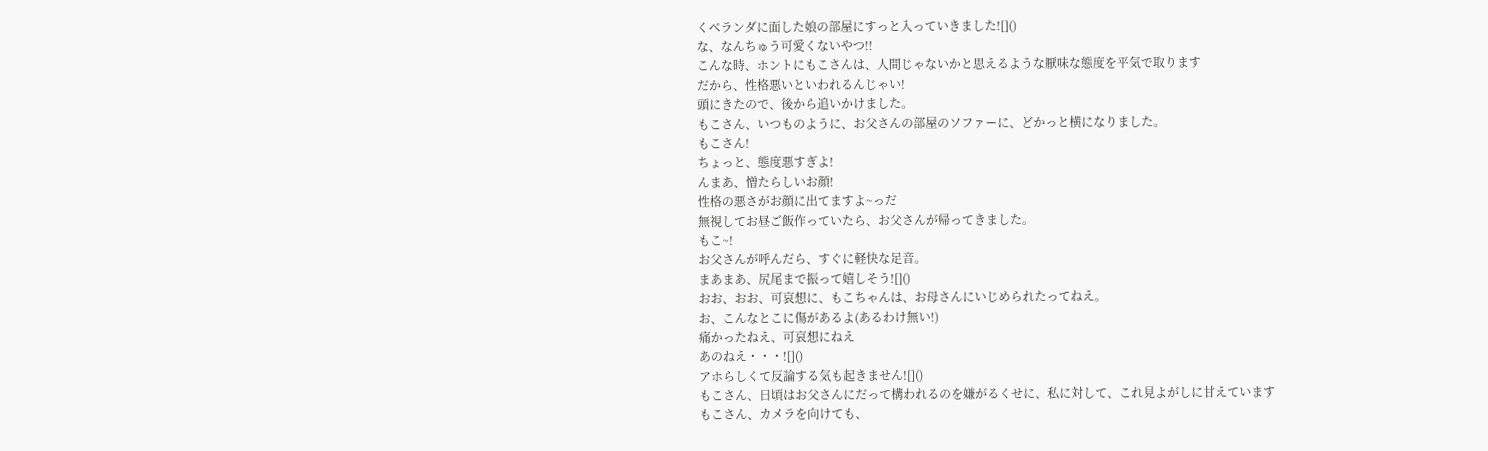くベランダに面した娘の部屋にすっと入っていきました![]()
な、なんちゅう可愛くないやつ!!
こんな時、ホントにもこさんは、人間じゃないかと思えるような厭味な態度を平気で取ります
だから、性格悪いといわれるんじゃい!
頭にきたので、後から追いかけました。
もこさん、いつものように、お父さんの部屋のソファーに、どかっと横になりました。
もこさん!
ちょっと、態度悪すぎよ!
んまあ、憎たらしいお顔!
性格の悪さがお顔に出てますよ~っだ
無視してお昼ご飯作っていたら、お父さんが帰ってきました。
もこ~!
お父さんが呼んだら、すぐに軽快な足音。
まあまあ、尻尾まで振って嬉しそう![]()
おお、おお、可哀想に、もこちゃんは、お母さんにいじめられたってねえ。
お、こんなとこに傷があるよ(あるわけ無い!)
痛かったねえ、可哀想にねえ
あのねえ・・・![]()
アホらしくて反論する気も起きません![]()
もこさん、日頃はお父さんにだって構われるのを嫌がるくせに、私に対して、これ見よがしに甘えています
もこさん、カメラを向けても、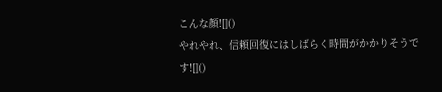こんな顔![]()
やれやれ、信頼回復にはしばらく時間がかかりそうです![]()